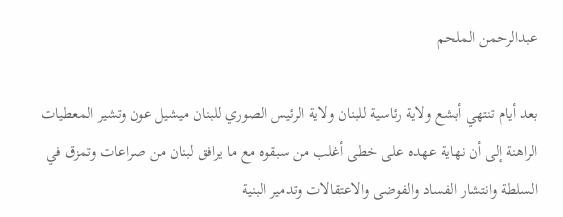عبدالرحمن الملحم

بعد أيام تنتهي أبشع ولاية رئاسية للبنان ولاية الرئيس الصوري للبنان ميشيل عون وتشير المعطيات الراهنة إلى أن نهاية عهده على خطى أغلب من سبقوه مع ما يرافق لبنان من صراعات وتمزق في السلطة وانتشار الفساد والفوضى والاعتقالات وتدمير البنية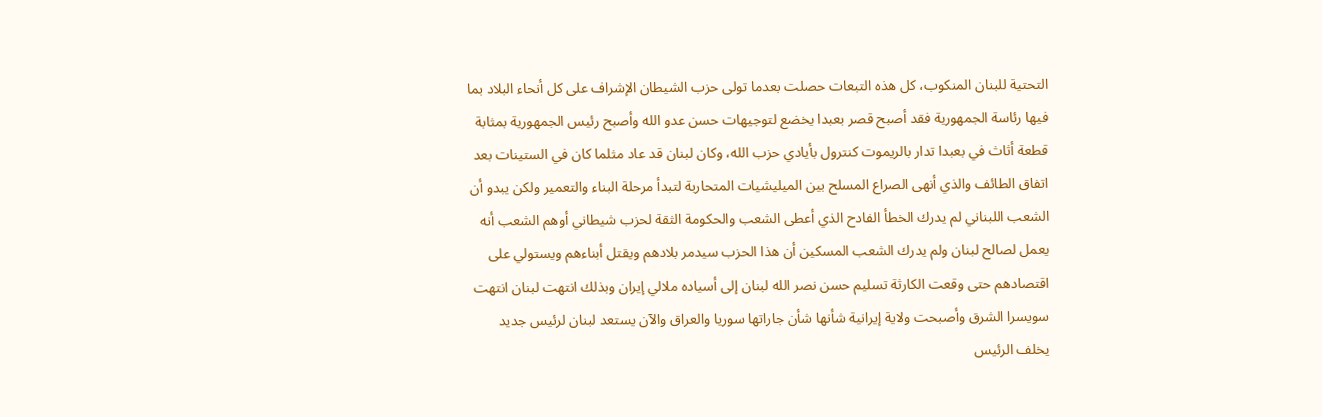التحتية للبنان المنكوب، كل هذه التبعات حصلت بعدما تولى حزب الشيطان الإشراف على كل أنحاء البلاد بما فيها رئاسة الجمهورية فقد أصبح قصر بعبدا يخضع لتوجيهات حسن عدو الله وأصبح رئيس الجمهورية بمثابة قطعة أثاث في بعبدا تدار بالريموت كنترول بأيادي حزب الله، وكان لبنان قد عاد مثلما كان في الستينات بعد اتفاق الطائف والذي أنهى الصراع المسلح بين الميليشيات المتحاربة لتبدأ مرحلة البناء والتعمير ولكن يبدو أن الشعب اللبناني لم يدرك الخطأ الفادح الذي أعطى الشعب والحكومة الثقة لحزب شيطاني أوهم الشعب أنه يعمل لصالح لبنان ولم يدرك الشعب المسكين أن هذا الحزب سيدمر بلادهم ويقتل أبناءهم ويستولي على اقتصادهم حتى وقعت الكارثة تسليم حسن نصر الله لبنان إلى أسياده ملالي إيران وبذلك انتهت لبنان انتهت سويسرا الشرق وأصبحت ولاية إيرانية شأنها شأن جاراتها سوريا والعراق والآن يستعد لبنان لرئيس جديد يخلف الرئيس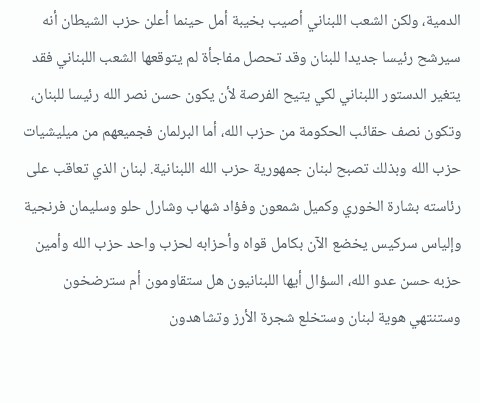الدمية، ولكن الشعب اللبناني أصيب بخيبة أمل حينما أعلن حزب الشيطان أنه سيرشح رئيسا جديدا للبنان وقد تحصل مفاجأة لم يتوقعها الشعب اللبناني فقد يتغير الدستور اللبناني لكي يتيح الفرصة لأن يكون حسن نصر الله رئيسا للبنان، وتكون نصف حقائب الحكومة من حزب الله، أما البرلمان فجميعهم من ميليشيات حزب الله وبذلك تصبح لبنان جمهورية حزب الله اللبنانية. لبنان الذي تعاقب على رئاسته بشارة الخوري وكميل شمعون وفؤاد شهاب وشارل حلو وسليمان فرنجية وإلياس سركيس يخضع الآن بكامل قواه وأحزابه لحزب واحد حزب الله وأمين حزبه حسن عدو الله، السؤال أيها اللبنانيون هل ستقاومون أم سترضخون وستنتهي هوية لبنان وستخلع شجرة الأرز وتشاهدون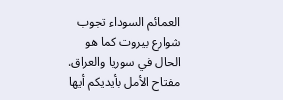العمائم السوداء تجوب شوارع بيروت كما هو الحال في سوريا والعراق. مفتاح الأمل بأيديكم أيها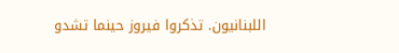اللبنانيون. تذكروا فيروز حينما تشدو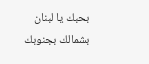بحبك يا لبنان بشمالك بجنوبك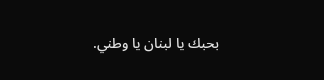بحبك يا لبنان يا وطني.